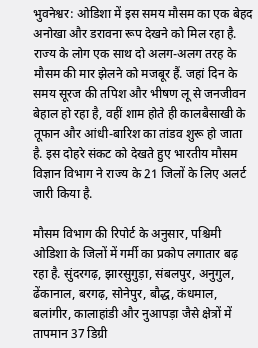भुवनेश्वर: ओडिशा में इस समय मौसम का एक बेहद अनोखा और डरावना रूप देखने को मिल रहा है. राज्य के लोग एक साथ दो अलग-अलग तरह के मौसम की मार झेलने को मजबूर हैं. जहां दिन के समय सूरज की तपिश और भीषण लू से जनजीवन बेहाल हो रहा है, वहीं शाम होते ही कालबैसाखी के तूफान और आंधी-बारिश का तांडव शुरू हो जाता है. इस दोहरे संकट को देखते हुए भारतीय मौसम विज्ञान विभाग ने राज्य के 21 जिलों के लिए अलर्ट जारी किया है.

मौसम विभाग की रिपोर्ट के अनुसार, पश्चिमी ओडिशा के जिलों में गर्मी का प्रकोप लगातार बढ़ रहा है. सुंदरगढ़, झारसुगुड़ा, संबलपुर, अनुगुल, ढेंकानाल, बरगढ़, सोनेपुर, बौद्ध, कंधमाल, बलांगीर, कालाहांडी और नुआपड़ा जैसे क्षेत्रों में तापमान 37 डिग्री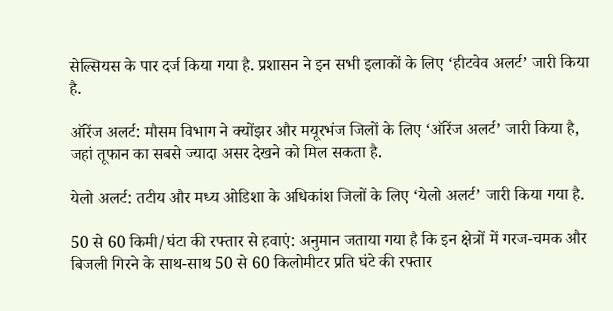सेल्सियस के पार दर्ज किया गया है. प्रशासन ने इन सभी इलाकों के लिए ‘हीटवेव अलर्ट’ जारी किया है.

ऑरेंज अलर्ट: मौसम विभाग ने क्योंझर और मयूरभंज जिलों के लिए ‘ऑरेंज अलर्ट’ जारी किया है, जहां तूफान का सबसे ज्यादा असर देखने को मिल सकता है.

येलो अलर्ट: तटीय और मध्य ओडिशा के अधिकांश जिलों के लिए ‘येलो अलर्ट’ जारी किया गया है.

50 से 60 किमी/घंटा की रफ्तार से हवाएं: अनुमान जताया गया है कि इन क्षेत्रों में गरज-चमक और बिजली गिरने के साथ-साथ 50 से 60 किलोमीटर प्रति घंटे की रफ्तार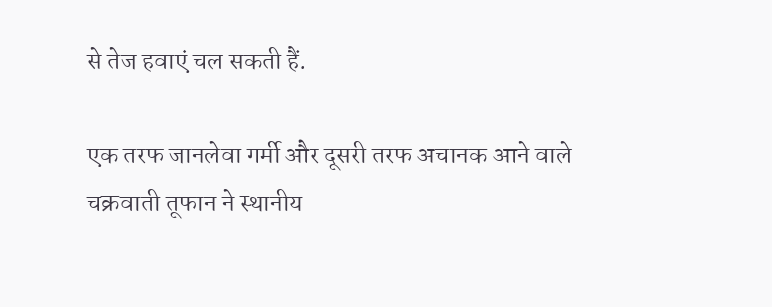से तेज हवाएं चल सकती हैं.

एक तरफ जानलेवा गर्मी और दूसरी तरफ अचानक आने वाले चक्रवाती तूफान ने स्थानीय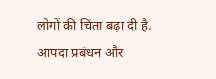लोगों की चिंता बढ़ा दी है. आपदा प्रबंधन और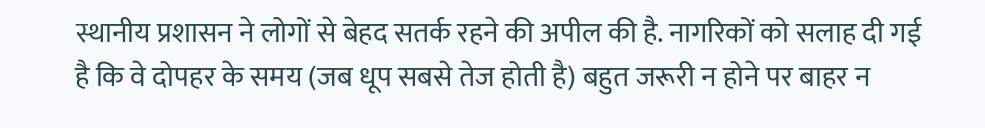स्थानीय प्रशासन ने लोगों से बेहद सतर्क रहने की अपील की है. नागरिकों को सलाह दी गई है कि वे दोपहर के समय (जब धूप सबसे तेज होती है) बहुत जरूरी न होने पर बाहर न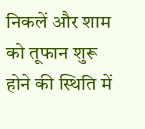निकलें और शाम को तूफान शुरू होने की स्थिति में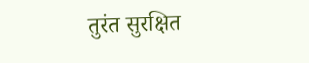तुरंत सुरक्षित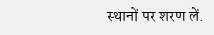स्थानों पर शरण लें.